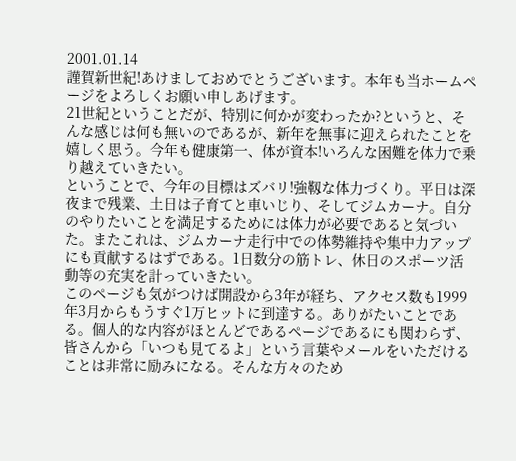2001.01.14
謹賀新世紀!あけましておめでとうございます。本年も当ホームページをよろしくお願い申しあげます。
21世紀ということだが、特別に何かが変わったか?というと、そんな感じは何も無いのであるが、新年を無事に迎えられたことを嬉しく思う。今年も健康第一、体が資本!いろんな困難を体力で乗り越えていきたい。
ということで、今年の目標はズバリ!強靱な体力づくり。平日は深夜まで残業、土日は子育てと車いじり、そしてジムカーナ。自分のやりたいことを満足するためには体力が必要であると気づいた。またこれは、ジムカーナ走行中での体勢維持や集中力アップにも貢献するはずである。1日数分の筋トレ、休日のスポーツ活動等の充実を計っていきたい。
このページも気がつけば開設から3年が経ち、アクセス数も1999年3月からもうすぐ1万ヒットに到達する。ありがたいことである。個人的な内容がほとんどであるページであるにも関わらず、皆さんから「いつも見てるよ」という言葉やメールをいただけることは非常に励みになる。そんな方々のため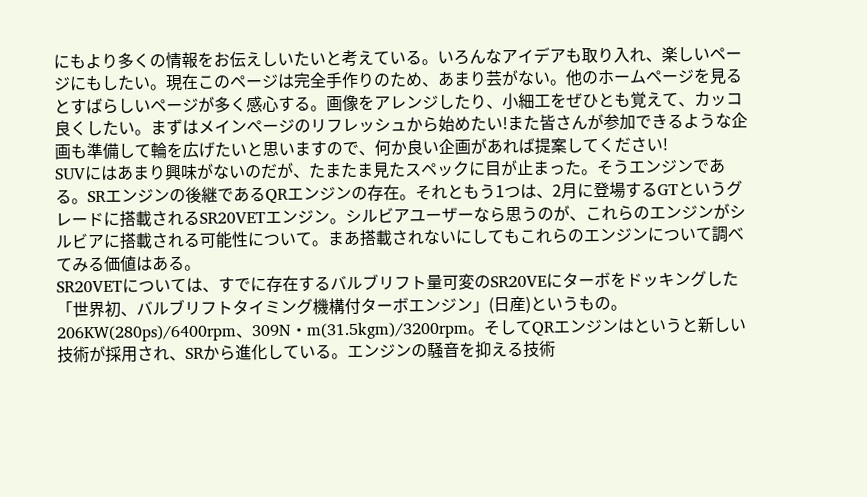にもより多くの情報をお伝えしいたいと考えている。いろんなアイデアも取り入れ、楽しいページにもしたい。現在このページは完全手作りのため、あまり芸がない。他のホームページを見るとすばらしいページが多く感心する。画像をアレンジしたり、小細工をぜひとも覚えて、カッコ良くしたい。まずはメインページのリフレッシュから始めたい!また皆さんが参加できるような企画も準備して輪を広げたいと思いますので、何か良い企画があれば提案してください!
SUVにはあまり興味がないのだが、たまたま見たスペックに目が止まった。そうエンジンである。SRエンジンの後継であるQRエンジンの存在。それともう1つは、2月に登場するGTというグレードに搭載されるSR20VETエンジン。シルビアユーザーなら思うのが、これらのエンジンがシルビアに搭載される可能性について。まあ搭載されないにしてもこれらのエンジンについて調べてみる価値はある。
SR20VETについては、すでに存在するバルブリフト量可変のSR20VEにターボをドッキングした「世界初、バルブリフトタイミング機構付ターボエンジン」(日産)というもの。206KW(280ps)/6400rpm、309N・m(31.5kgm)/3200rpm。そしてQRエンジンはというと新しい技術が採用され、SRから進化している。エンジンの騒音を抑える技術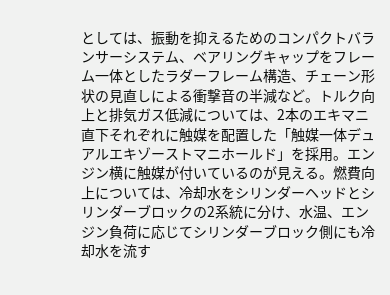としては、振動を抑えるためのコンパクトバランサーシステム、ベアリングキャップをフレーム一体としたラダーフレーム構造、チェーン形状の見直しによる衝撃音の半減など。トルク向上と排気ガス低減については、2本のエキマニ直下それぞれに触媒を配置した「触媒一体デュアルエキゾーストマニホールド」を採用。エンジン横に触媒が付いているのが見える。燃費向上については、冷却水をシリンダーヘッドとシリンダーブロックの2系統に分け、水温、エンジン負荷に応じてシリンダーブロック側にも冷却水を流す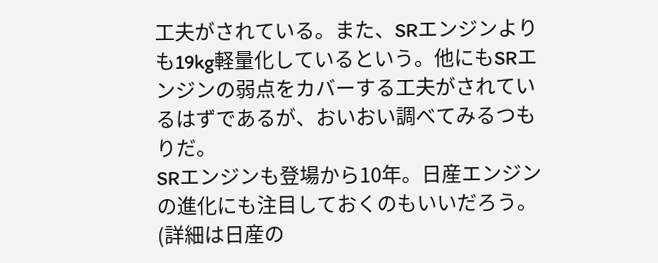工夫がされている。また、SRエンジンよりも19kg軽量化しているという。他にもSRエンジンの弱点をカバーする工夫がされているはずであるが、おいおい調べてみるつもりだ。
SRエンジンも登場から10年。日産エンジンの進化にも注目しておくのもいいだろう。(詳細は日産の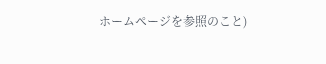ホームページを参照のこと)